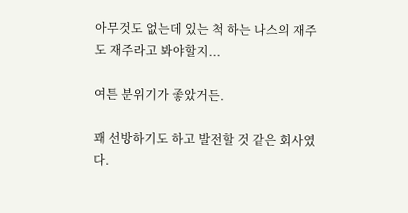아무것도 없는데 있는 척 하는 나스의 재주도 재주라고 봐야할지...

여튼 분위기가 좋았거든.

꽤 선방하기도 하고 발전할 것 같은 회사였다.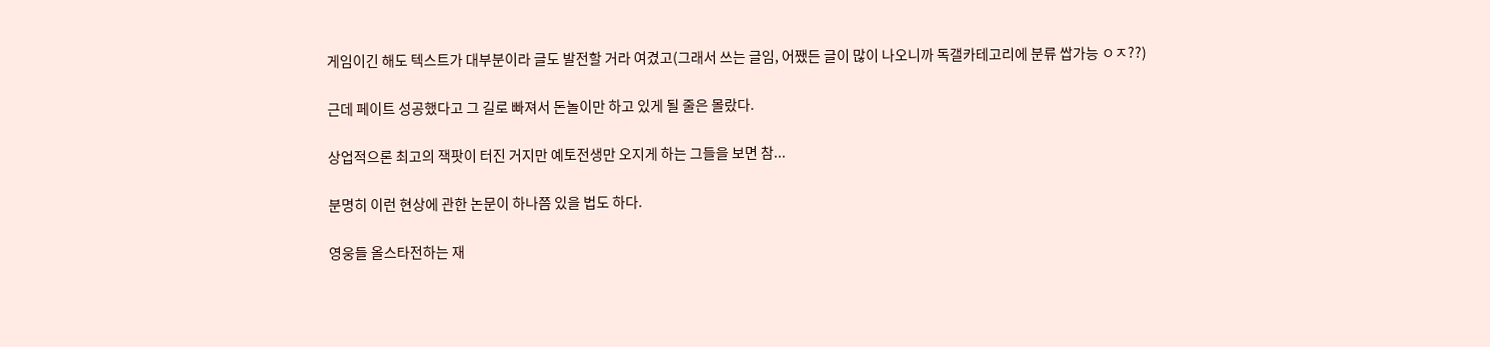게임이긴 해도 텍스트가 대부분이라 글도 발전할 거라 여겼고(그래서 쓰는 글임, 어쨌든 글이 많이 나오니까 독갤카테고리에 분류 쌉가능 ㅇㅈ??)

근데 페이트 성공했다고 그 길로 빠져서 돈놀이만 하고 있게 될 줄은 몰랐다.

상업적으론 최고의 잭팟이 터진 거지만 예토전생만 오지게 하는 그들을 보면 참...

분명히 이런 현상에 관한 논문이 하나쯤 있을 법도 하다.

영웅들 올스타전하는 재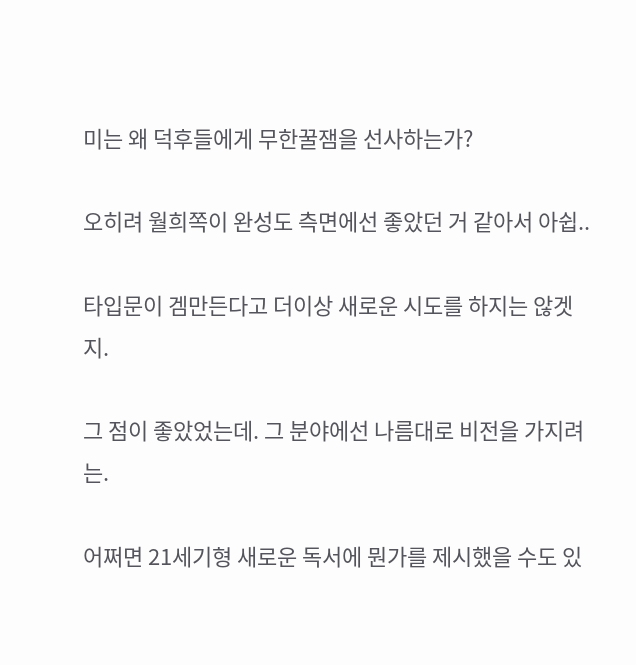미는 왜 덕후들에게 무한꿀잼을 선사하는가?

오히려 월희쪽이 완성도 측면에선 좋았던 거 같아서 아쉽..

타입문이 겜만든다고 더이상 새로운 시도를 하지는 않겟지.

그 점이 좋았었는데. 그 분야에선 나름대로 비전을 가지려는.

어쩌면 21세기형 새로운 독서에 뭔가를 제시했을 수도 있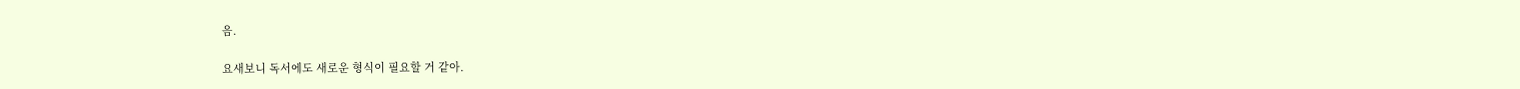음.

요새보니 독서에도 새로운 형식이 필요할 거 같아.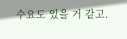수요도 있을 거 같고.